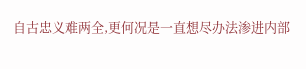自古忠义难两全,更何况是一直想尽办法渗进内部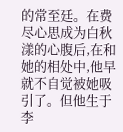的常至廷。在费尽心思成为白秋漾的心腹后,在和她的相处中,他早就不自觉被她吸引了。但他生于李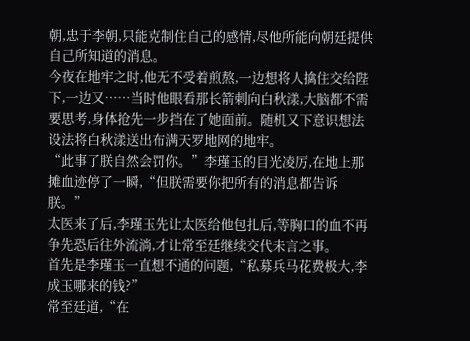朝,忠于李朝,只能克制住自己的感情,尽他所能向朝廷提供自己所知道的消息。
今夜在地牢之时,他无不受着煎熬,一边想将人擒住交给陛下,一边又……当时他眼看那长箭刺向白秋漾,大脑都不需要思考,身体抢先一步挡在了她面前。随机又下意识想法设法将白秋漾送出布满天罗地网的地牢。
“此事了朕自然会罚你。”李瑾玉的目光凌厉,在地上那摊血迹停了一瞬,“但朕需要你把所有的消息都告诉朕。”
太医来了后,李瑾玉先让太医给他包扎后,等胸口的血不再争先恐后往外流淌,才让常至廷继续交代未言之事。
首先是李瑾玉一直想不通的问题,“私募兵马花费极大,李成玉哪来的钱?”
常至廷道,“在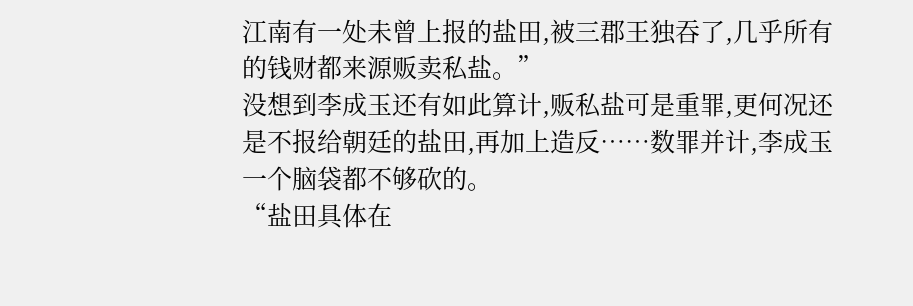江南有一处未曾上报的盐田,被三郡王独吞了,几乎所有的钱财都来源贩卖私盐。”
没想到李成玉还有如此算计,贩私盐可是重罪,更何况还是不报给朝廷的盐田,再加上造反……数罪并计,李成玉一个脑袋都不够砍的。
“盐田具体在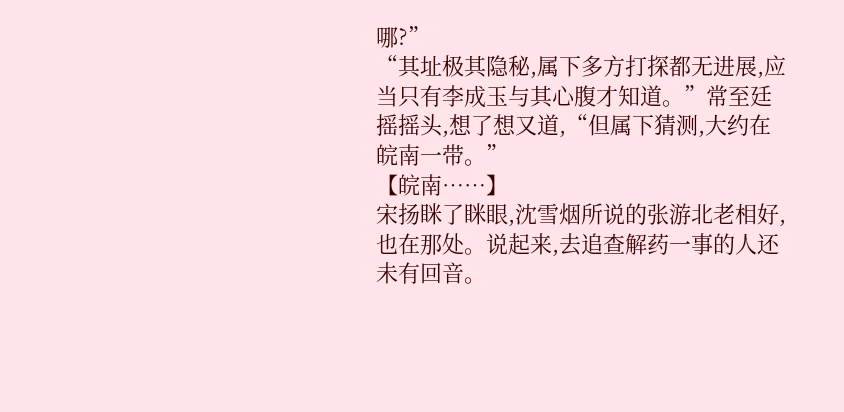哪?”
“其址极其隐秘,属下多方打探都无进展,应当只有李成玉与其心腹才知道。”常至廷摇摇头,想了想又道,“但属下猜测,大约在皖南一带。”
【皖南……】
宋扬眯了眯眼,沈雪烟所说的张游北老相好,也在那处。说起来,去追查解药一事的人还未有回音。